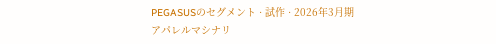PEGASUSのセグメント · 試作 · 2026年3月期
アパレルマシナリ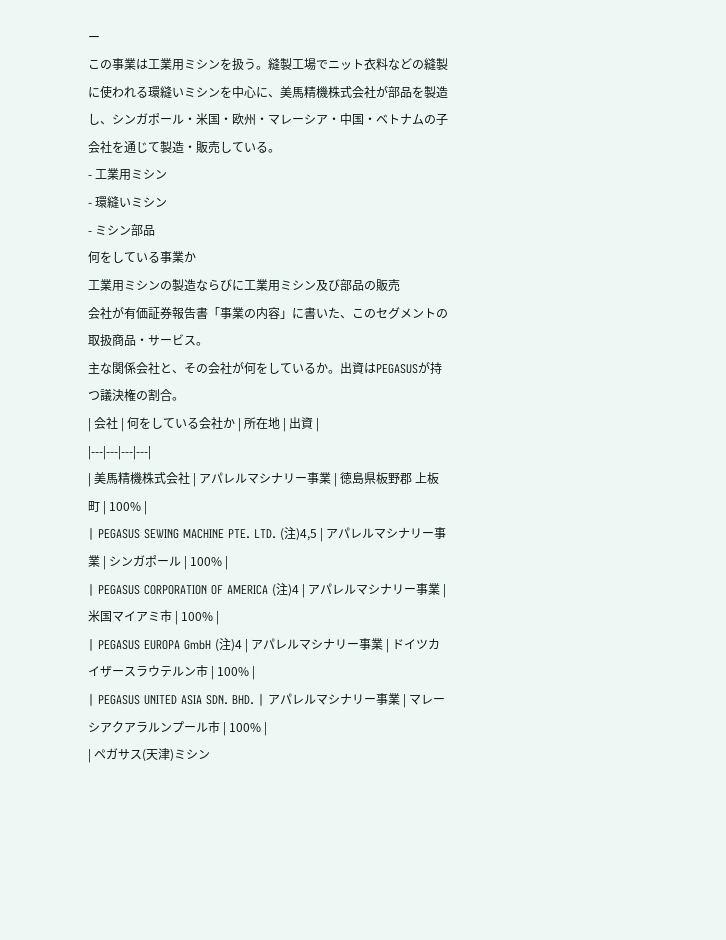ー
この事業は工業用ミシンを扱う。縫製工場でニット衣料などの縫製に使われる環縫いミシンを中心に、美馬精機株式会社が部品を製造し、シンガポール・米国・欧州・マレーシア・中国・ベトナムの子会社を通じて製造・販売している。
- 工業用ミシン
- 環縫いミシン
- ミシン部品
何をしている事業か
工業用ミシンの製造ならびに工業用ミシン及び部品の販売
会社が有価証券報告書「事業の内容」に書いた、このセグメントの取扱商品・サービス。
主な関係会社と、その会社が何をしているか。出資はPEGASUSが持つ議決権の割合。
| 会社 | 何をしている会社か | 所在地 | 出資 |
|---|---|---|---|
| 美馬精機株式会社 | アパレルマシナリー事業 | 徳島県板野郡 上板町 | 100% |
| PEGASUS SEWING MACHINE PTE. LTD. (注)4,5 | アパレルマシナリー事業 | シンガポール | 100% |
| PEGASUS CORPORATION OF AMERICA (注)4 | アパレルマシナリー事業 | 米国マイアミ市 | 100% |
| PEGASUS EUROPA GmbH (注)4 | アパレルマシナリー事業 | ドイツカイザースラウテルン市 | 100% |
| PEGASUS UNITED ASIA SDN. BHD. | アパレルマシナリー事業 | マレーシアクアラルンプール市 | 100% |
| ペガサス(天津)ミシン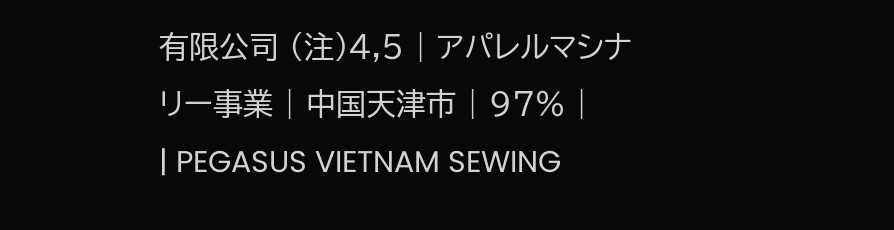有限公司 (注)4,5 | アパレルマシナリー事業 | 中国天津市 | 97% |
| PEGASUS VIETNAM SEWING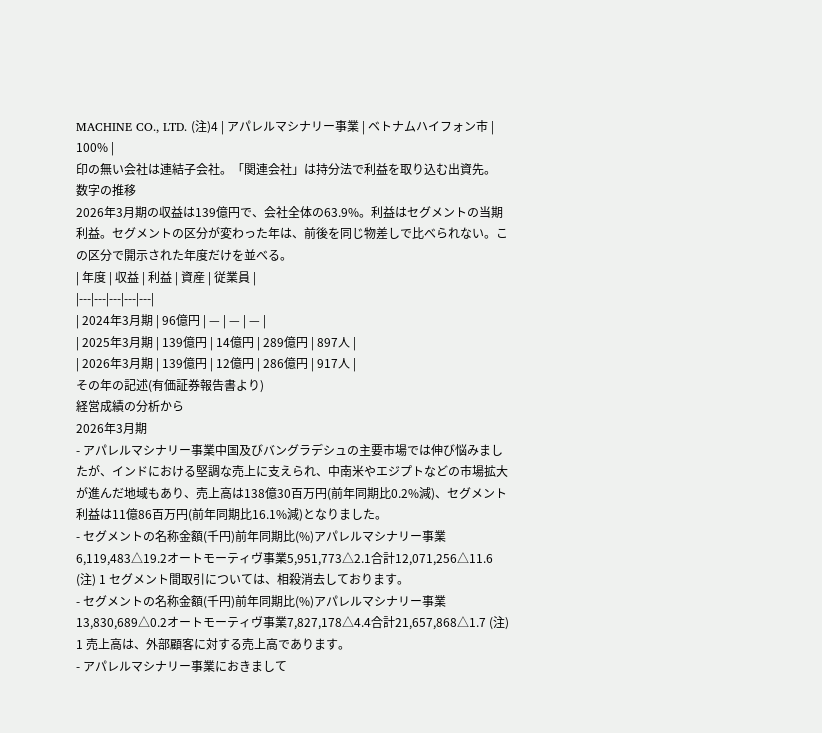MACHINE CO., LTD. (注)4 | アパレルマシナリー事業 | ベトナムハイフォン市 | 100% |
印の無い会社は連結子会社。「関連会社」は持分法で利益を取り込む出資先。
数字の推移
2026年3月期の収益は139億円で、会社全体の63.9%。利益はセグメントの当期利益。セグメントの区分が変わった年は、前後を同じ物差しで比べられない。この区分で開示された年度だけを並べる。
| 年度 | 収益 | 利益 | 資産 | 従業員 |
|---|---|---|---|---|
| 2024年3月期 | 96億円 | — | — | — |
| 2025年3月期 | 139億円 | 14億円 | 289億円 | 897人 |
| 2026年3月期 | 139億円 | 12億円 | 286億円 | 917人 |
その年の記述(有価証券報告書より)
経営成績の分析から
2026年3月期
- アパレルマシナリー事業中国及びバングラデシュの主要市場では伸び悩みましたが、インドにおける堅調な売上に支えられ、中南米やエジプトなどの市場拡大が進んだ地域もあり、売上高は138億30百万円(前年同期比0.2%減)、セグメント利益は11億86百万円(前年同期比16.1%減)となりました。
- セグメントの名称金額(千円)前年同期比(%)アパレルマシナリー事業6,119,483△19.2オートモーティヴ事業5,951,773△2.1合計12,071,256△11.6 (注) 1 セグメント間取引については、相殺消去しております。
- セグメントの名称金額(千円)前年同期比(%)アパレルマシナリー事業13,830,689△0.2オートモーティヴ事業7,827,178△4.4合計21,657,868△1.7 (注) 1 売上高は、外部顧客に対する売上高であります。
- アパレルマシナリー事業におきまして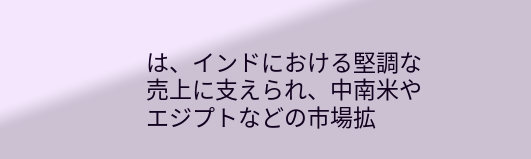は、インドにおける堅調な売上に支えられ、中南米やエジプトなどの市場拡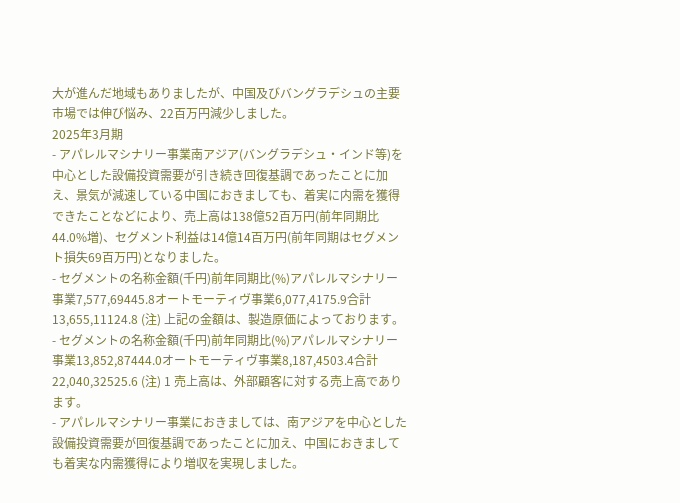大が進んだ地域もありましたが、中国及びバングラデシュの主要市場では伸び悩み、22百万円減少しました。
2025年3月期
- アパレルマシナリー事業南アジア(バングラデシュ・インド等)を中心とした設備投資需要が引き続き回復基調であったことに加え、景気が減速している中国におきましても、着実に内需を獲得できたことなどにより、売上高は138億52百万円(前年同期比44.0%増)、セグメント利益は14億14百万円(前年同期はセグメント損失69百万円)となりました。
- セグメントの名称金額(千円)前年同期比(%)アパレルマシナリー事業7,577,69445.8オートモーティヴ事業6,077,4175.9合計13,655,11124.8 (注) 上記の金額は、製造原価によっております。
- セグメントの名称金額(千円)前年同期比(%)アパレルマシナリー事業13,852,87444.0オートモーティヴ事業8,187,4503.4合計22,040,32525.6 (注) 1 売上高は、外部顧客に対する売上高であります。
- アパレルマシナリー事業におきましては、南アジアを中心とした設備投資需要が回復基調であったことに加え、中国におきましても着実な内需獲得により増収を実現しました。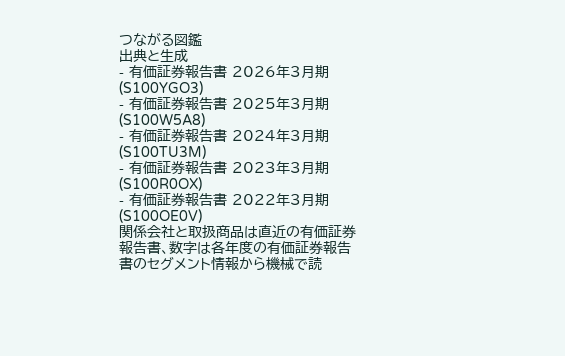つながる図鑑
出典と生成
- 有価証券報告書 2026年3月期(S100YGO3)
- 有価証券報告書 2025年3月期(S100W5A8)
- 有価証券報告書 2024年3月期(S100TU3M)
- 有価証券報告書 2023年3月期(S100R0OX)
- 有価証券報告書 2022年3月期(S100OE0V)
関係会社と取扱商品は直近の有価証券報告書、数字は各年度の有価証券報告書のセグメント情報から機械で読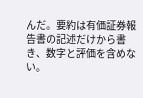んだ。要約は有価証券報告書の記述だけから書き、数字と評価を含めない。